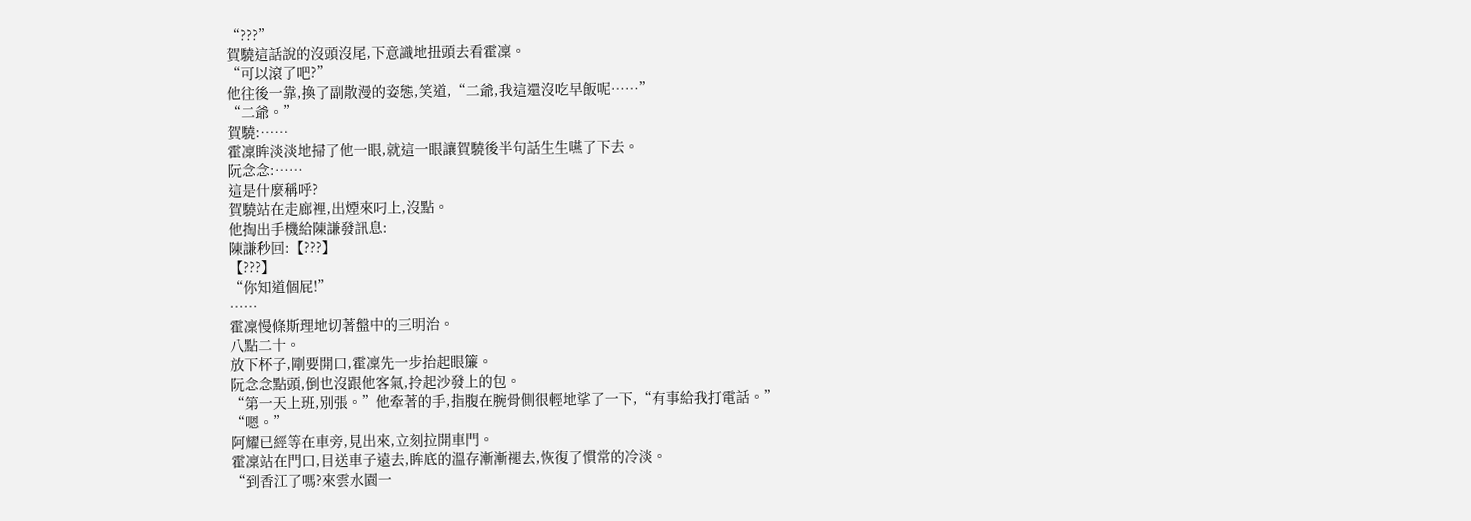“???”
賀驍這話說的沒頭沒尾,下意識地扭頭去看霍凜。
“可以滾了吧?”
他往後一靠,換了副散漫的姿態,笑道,“二爺,我這還沒吃早飯呢……”
“二爺。”
賀驍:……
霍凜眸淡淡地掃了他一眼,就這一眼讓賀驍後半句話生生嚥了下去。
阮念念:……
這是什麼稱呼?
賀驍站在走廊裡,出煙來叼上,沒點。
他掏出手機給陳謙發訊息:
陳謙秒回:【???】
【???】
“你知道個屁!”
……
霍凜慢條斯理地切著盤中的三明治。
八點二十。
放下杯子,剛要開口,霍凜先一步抬起眼簾。
阮念念點頭,倒也沒跟他客氣,拎起沙發上的包。
“第一天上班,別張。”他牽著的手,指腹在腕骨側很輕地挲了一下,“有事給我打電話。”
“嗯。”
阿耀已經等在車旁,見出來,立刻拉開車門。
霍凜站在門口,目送車子遠去,眸底的溫存漸漸褪去,恢復了慣常的冷淡。
“到香江了嗎?來雲水園一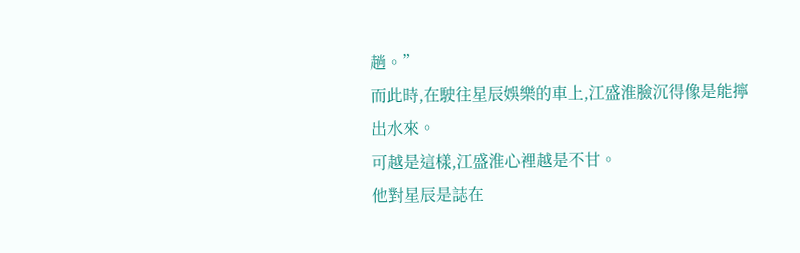趟。”
而此時,在駛往星辰娛樂的車上,江盛淮臉沉得像是能擰出水來。
可越是這樣,江盛淮心裡越是不甘。
他對星辰是誌在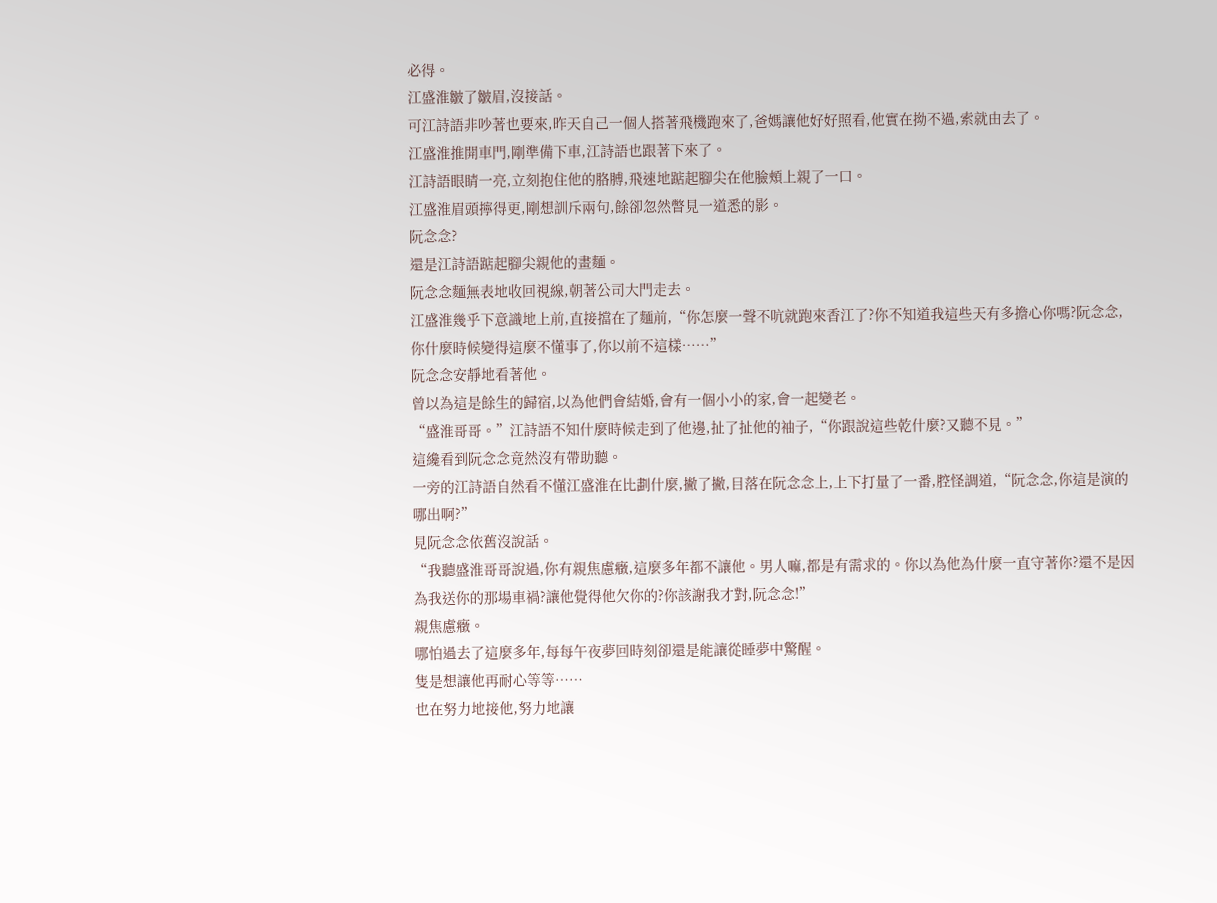必得。
江盛淮皺了皺眉,沒接話。
可江詩語非吵著也要來,昨天自己一個人搭著飛機跑來了,爸媽讓他好好照看,他實在拗不過,索就由去了。
江盛淮推開車門,剛準備下車,江詩語也跟著下來了。
江詩語眼睛一亮,立刻抱住他的胳膊,飛速地踮起腳尖在他臉頰上親了一口。
江盛淮眉頭擰得更,剛想訓斥兩句,餘卻忽然瞥見一道悉的影。
阮念念?
還是江詩語踮起腳尖親他的畫麵。
阮念念麵無表地收回視線,朝著公司大門走去。
江盛淮幾乎下意識地上前,直接擋在了麵前,“你怎麼一聲不吭就跑來香江了?你不知道我這些天有多擔心你嗎?阮念念,你什麼時候變得這麼不懂事了,你以前不這樣……”
阮念念安靜地看著他。
曾以為這是餘生的歸宿,以為他們會結婚,會有一個小小的家,會一起變老。
“盛淮哥哥。”江詩語不知什麼時候走到了他邊,扯了扯他的袖子,“你跟說這些乾什麼?又聽不見。”
這纔看到阮念念竟然沒有帶助聽。
一旁的江詩語自然看不懂江盛淮在比劃什麼,撇了撇,目落在阮念念上,上下打量了一番,腔怪調道,“阮念念,你這是演的哪出啊?”
見阮念念依舊沒說話。
“我聽盛淮哥哥說過,你有親焦慮癥,這麼多年都不讓他。男人嘛,都是有需求的。你以為他為什麼一直守著你?還不是因為我送你的那場車禍?讓他覺得他欠你的?你該謝我才對,阮念念!”
親焦慮癥。
哪怕過去了這麼多年,每每午夜夢回時刻卻還是能讓從睡夢中驚醒。
隻是想讓他再耐心等等……
也在努力地接他,努力地讓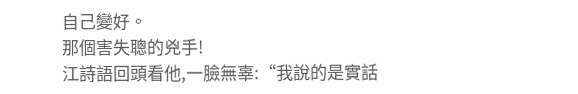自己變好。
那個害失聰的兇手!
江詩語回頭看他,一臉無辜:“我說的是實話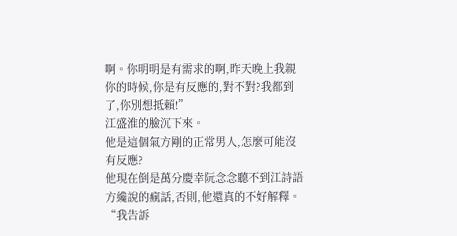啊。你明明是有需求的啊,昨天晚上我親你的時候,你是有反應的,對不對?我都到了,你別想抵賴!”
江盛淮的臉沉下來。
他是這個氣方剛的正常男人,怎麼可能沒有反應?
他現在倒是萬分慶幸阮念念聽不到江詩語方纔說的瘋話,否則,他還真的不好解釋。
“我告訴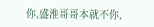你,盛淮哥哥本就不你,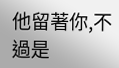他留著你,不過是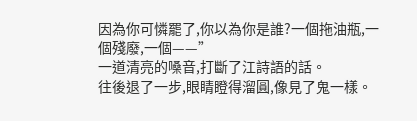因為你可憐罷了,你以為你是誰?一個拖油瓶,一個殘廢,一個——”
一道清亮的嗓音,打斷了江詩語的話。
往後退了一步,眼睛瞪得溜圓,像見了鬼一樣。